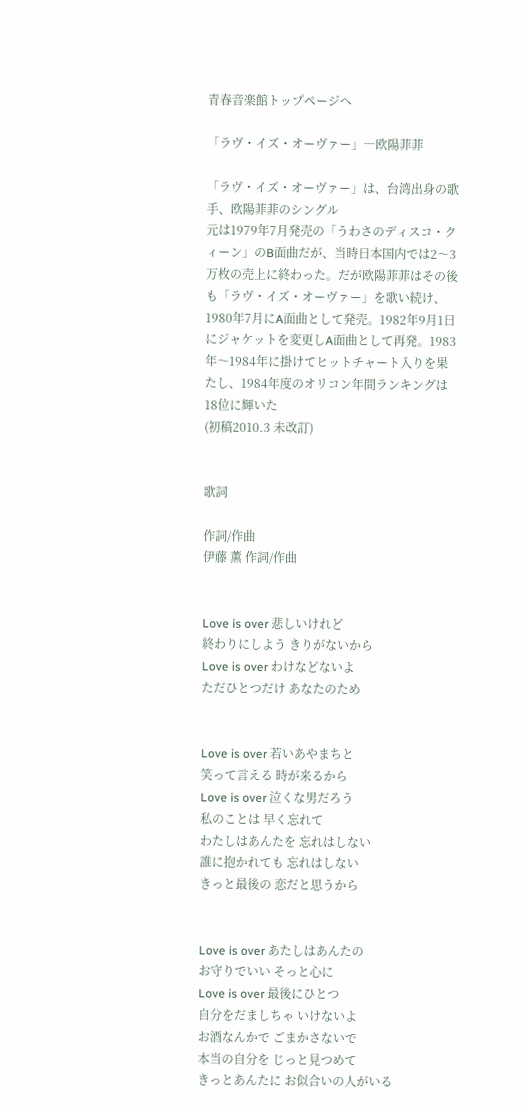青春音楽館トップページへ

「ラヴ・イズ・オーヴァー」―欧陽菲菲

「ラヴ・イズ・オーヴァー」は、台湾出身の歌手、欧陽菲菲のシングル
元は1979年7月発売の「うわさのディスコ・クィーン」のB面曲だが、当時日本国内では2〜3万枚の売上に終わった。だが欧陽菲菲はその後も「ラヴ・イズ・オーヴァー」を歌い続け、1980年7月にA面曲として発売。1982年9月1日にジャケットを変更しA面曲として再発。1983年〜1984年に掛けてヒットチャート入りを果たし、1984年度のオリコン年間ランキングは18位に輝いた
(初稿2010.3 未改訂)


歌詞

作詞/作曲
伊藤 薫 作詞/作曲


Love is over 悲しいけれど
終わりにしよう きりがないから
Love is over わけなどないよ
ただひとつだけ あなたのため


Love is over 若いあやまちと
笑って言える 時が来るから
Love is over 泣くな男だろう
私のことは 早く忘れて
わたしはあんたを 忘れはしない
誰に抱かれても 忘れはしない
きっと最後の 恋だと思うから


Love is over あたしはあんたの
お守りでいい そっと心に
Love is over 最後にひとつ
自分をだましちゃ いけないよ
お酒なんかで ごまかさないで
本当の自分を じっと見つめて
きっとあんたに お似合いの人がいる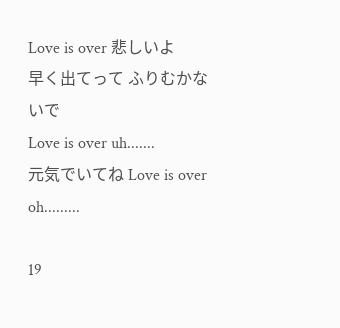Love is over 悲しいよ
早く出てって ふりむかないで
Love is over uh.......
元気でいてね Love is over oh.........

19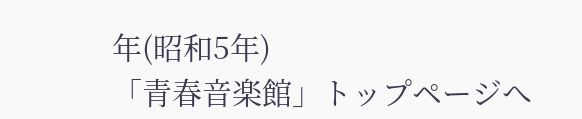年(昭和5年)
「青春音楽館」トップページへ